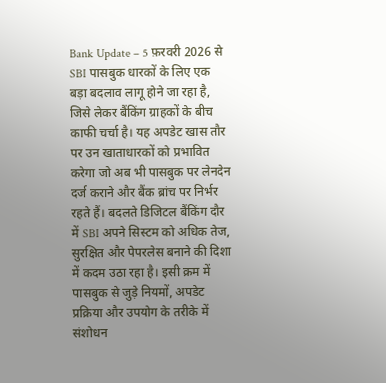Bank Update – 5 फ़रवरी 2026 से SBI पासबुक धारकों के लिए एक बड़ा बदलाव लागू होने जा रहा है, जिसे लेकर बैंकिंग ग्राहकों के बीच काफी चर्चा है। यह अपडेट खास तौर पर उन खाताधारकों को प्रभावित करेगा जो अब भी पासबुक पर लेनदेन दर्ज कराने और बैंक ब्रांच पर निर्भर रहते हैं। बदलते डिजिटल बैंकिंग दौर में SBI अपने सिस्टम को अधिक तेज, सुरक्षित और पेपरलेस बनाने की दिशा में कदम उठा रहा है। इसी क्रम में पासबुक से जुड़े नियमों, अपडेट प्रक्रिया और उपयोग के तरीके में संशोधन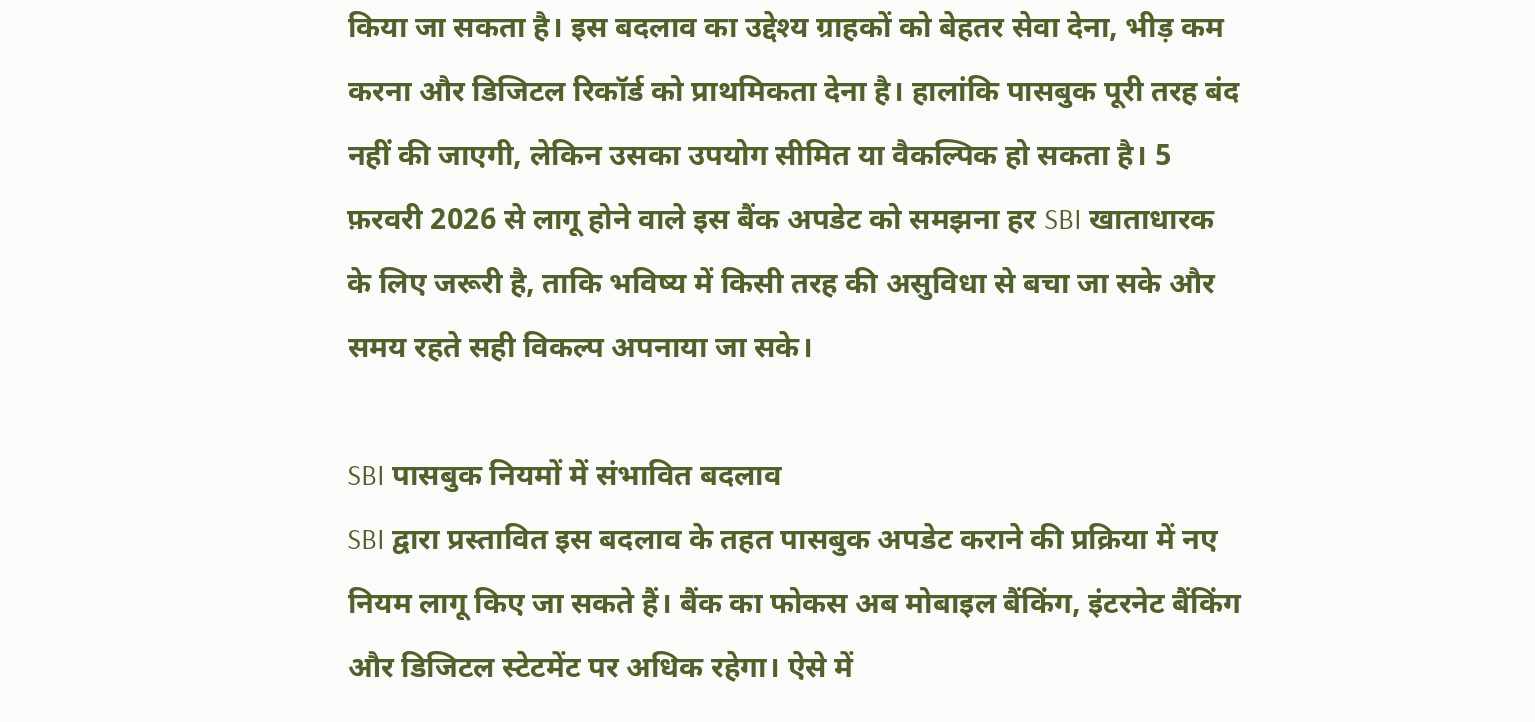किया जा सकता है। इस बदलाव का उद्देश्य ग्राहकों को बेहतर सेवा देना, भीड़ कम करना और डिजिटल रिकॉर्ड को प्राथमिकता देना है। हालांकि पासबुक पूरी तरह बंद नहीं की जाएगी, लेकिन उसका उपयोग सीमित या वैकल्पिक हो सकता है। 5 फ़रवरी 2026 से लागू होने वाले इस बैंक अपडेट को समझना हर SBI खाताधारक के लिए जरूरी है, ताकि भविष्य में किसी तरह की असुविधा से बचा जा सके और समय रहते सही विकल्प अपनाया जा सके।

SBI पासबुक नियमों में संभावित बदलाव
SBI द्वारा प्रस्तावित इस बदलाव के तहत पासबुक अपडेट कराने की प्रक्रिया में नए नियम लागू किए जा सकते हैं। बैंक का फोकस अब मोबाइल बैंकिंग, इंटरनेट बैंकिंग और डिजिटल स्टेटमेंट पर अधिक रहेगा। ऐसे में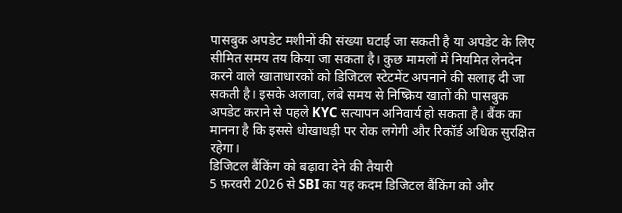पासबुक अपडेट मशीनों की संख्या घटाई जा सकती है या अपडेट के लिए सीमित समय तय किया जा सकता है। कुछ मामलों में नियमित लेनदेन करने वाले खाताधारकों को डिजिटल स्टेटमेंट अपनाने की सलाह दी जा सकती है। इसके अलावा, लंबे समय से निष्क्रिय खातों की पासबुक अपडेट कराने से पहले KYC सत्यापन अनिवार्य हो सकता है। बैंक का मानना है कि इससे धोखाधड़ी पर रोक लगेगी और रिकॉर्ड अधिक सुरक्षित रहेगा।
डिजिटल बैंकिंग को बढ़ावा देने की तैयारी
5 फ़रवरी 2026 से SBI का यह कदम डिजिटल बैंकिंग को और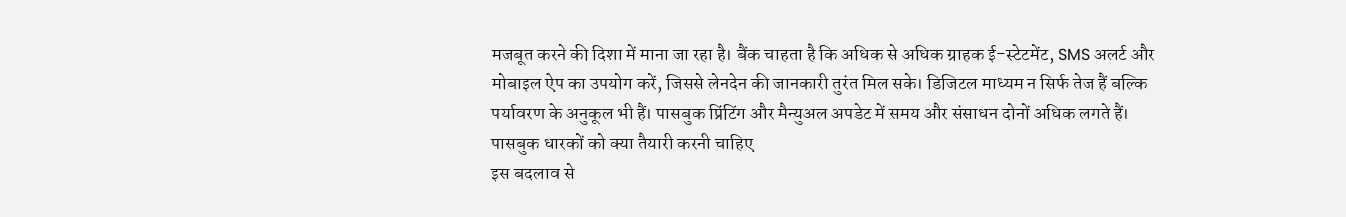मजबूत करने की दिशा में माना जा रहा है। बैंक चाहता है कि अधिक से अधिक ग्राहक ई-स्टेटमेंट, SMS अलर्ट और मोबाइल ऐप का उपयोग करें, जिससे लेनदेन की जानकारी तुरंत मिल सके। डिजिटल माध्यम न सिर्फ तेज हैं बल्कि पर्यावरण के अनुकूल भी हैं। पासबुक प्रिंटिंग और मैन्युअल अपडेट में समय और संसाधन दोनों अधिक लगते हैं।
पासबुक धारकों को क्या तैयारी करनी चाहिए
इस बदलाव से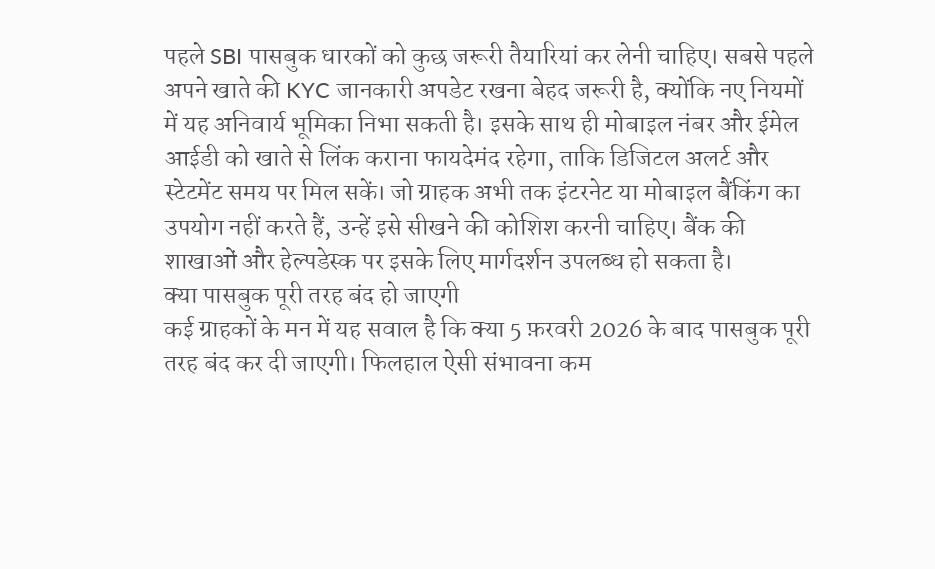पहले SBI पासबुक धारकों को कुछ जरूरी तैयारियां कर लेनी चाहिए। सबसे पहले अपने खाते की KYC जानकारी अपडेट रखना बेहद जरूरी है, क्योंकि नए नियमों में यह अनिवार्य भूमिका निभा सकती है। इसके साथ ही मोबाइल नंबर और ईमेल आईडी को खाते से लिंक कराना फायदेमंद रहेगा, ताकि डिजिटल अलर्ट और स्टेटमेंट समय पर मिल सकें। जो ग्राहक अभी तक इंटरनेट या मोबाइल बैंकिंग का उपयोग नहीं करते हैं, उन्हें इसे सीखने की कोशिश करनी चाहिए। बैंक की शाखाओं और हेल्पडेस्क पर इसके लिए मार्गदर्शन उपलब्ध हो सकता है।
क्या पासबुक पूरी तरह बंद हो जाएगी
कई ग्राहकों के मन में यह सवाल है कि क्या 5 फ़रवरी 2026 के बाद पासबुक पूरी तरह बंद कर दी जाएगी। फिलहाल ऐसी संभावना कम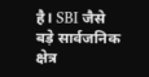है। SBI जैसे बड़े सार्वजनिक क्षेत्र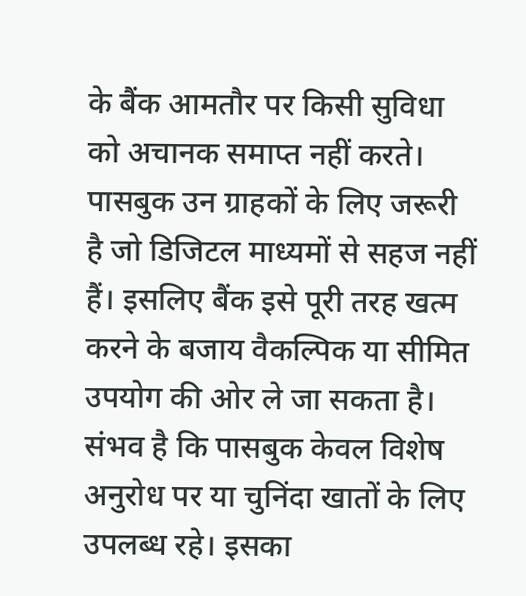के बैंक आमतौर पर किसी सुविधा को अचानक समाप्त नहीं करते। पासबुक उन ग्राहकों के लिए जरूरी है जो डिजिटल माध्यमों से सहज नहीं हैं। इसलिए बैंक इसे पूरी तरह खत्म करने के बजाय वैकल्पिक या सीमित उपयोग की ओर ले जा सकता है। संभव है कि पासबुक केवल विशेष अनुरोध पर या चुनिंदा खातों के लिए उपलब्ध रहे। इसका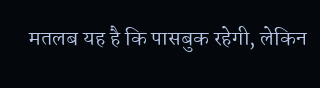मतलब यह है कि पासबुक रहेगी, लेकिन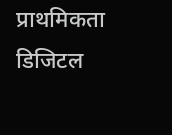प्राथमिकता डिजिटल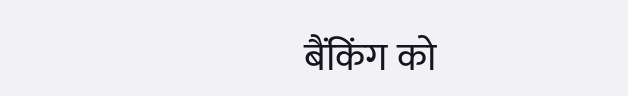बैंकिंग को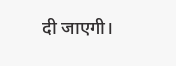दी जाएगी।